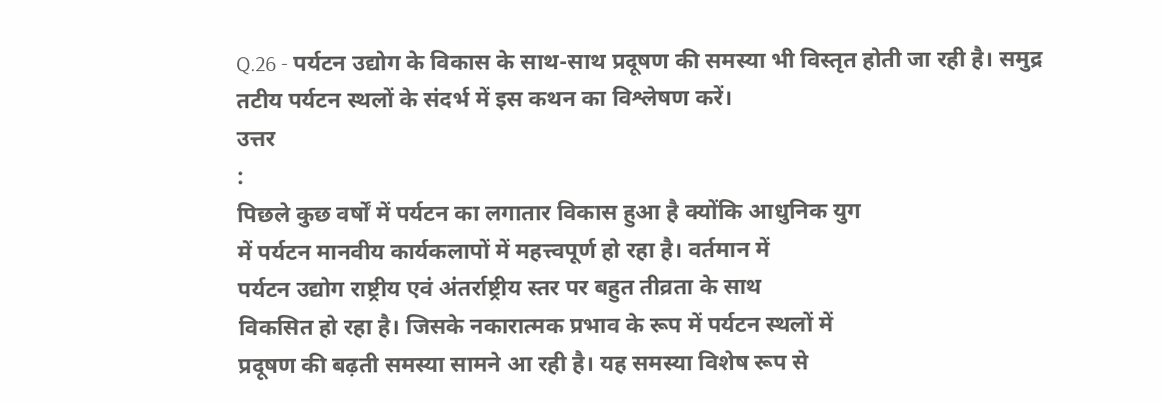Q.26 - पर्यटन उद्योग के विकास के साथ-साथ प्रदूषण की समस्या भी विस्तृत होती जा रही है। समुद्र तटीय पर्यटन स्थलों के संदर्भ में इस कथन का विश्लेषण करें।
उत्तर
:
पिछले कुछ वर्षों में पर्यटन का लगातार विकास हुआ है क्योंकि आधुनिक युग
में पर्यटन मानवीय कार्यकलापों में महत्त्वपूर्ण हो रहा है। वर्तमान में
पर्यटन उद्योग राष्ट्रीय एवं अंतर्राष्ट्रीय स्तर पर बहुत तीव्रता के साथ
विकसित हो रहा है। जिसके नकारात्मक प्रभाव के रूप में पर्यटन स्थलों में
प्रदूषण की बढ़ती समस्या सामने आ रही है। यह समस्या विशेष रूप से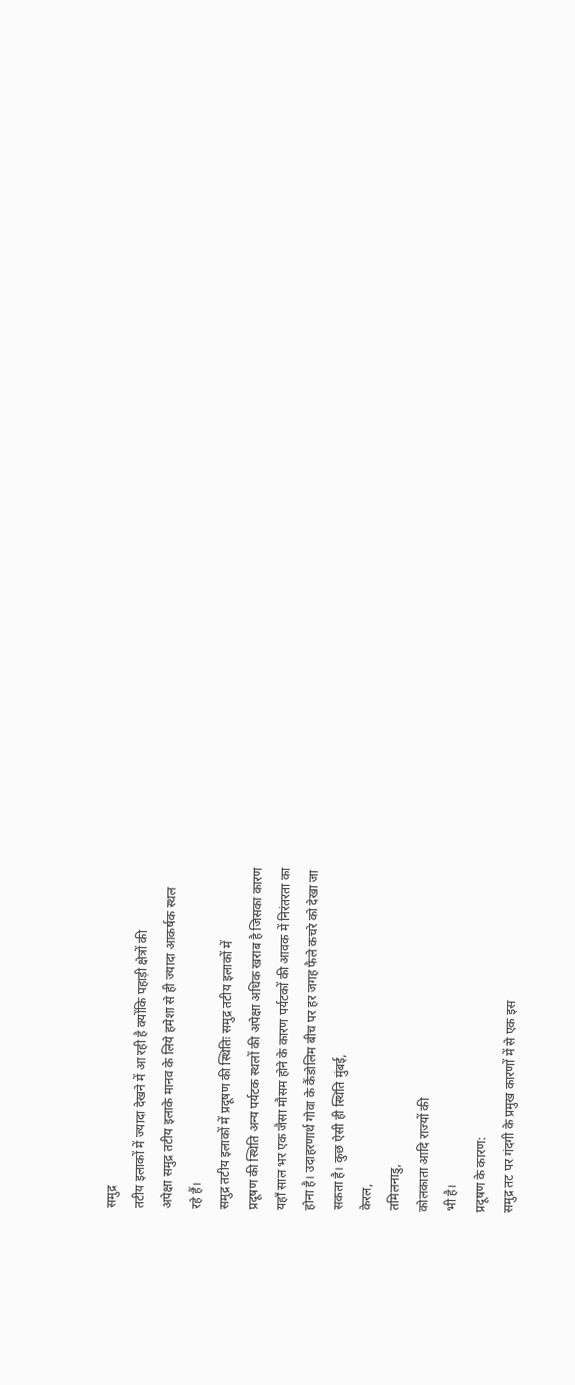समुद्र
तटीय इलाकों में ज्यादा देखने में आ रही है क्योंकि पहाड़ी क्षेत्रों की
अपेक्षा समुद्र तटीय इलाके मानव के लिये हमेशा से ही ज्यादा आकर्षक स्थल
रहे हैं।
समुद्र तटीय इलाकों में प्रदूषण की स्थितिः समुद्र तटीय इलाकों में
प्रदूषण की स्थिति अन्य पर्यटक स्थलों की अपेक्षा अधिक खराब है जिसका कारण
यहाँ साल भर एक जैसा मौसम होने के कारण पर्यटकों की आवक में निरंतरता का
होना है। उदाहरणार्थ गोवा के कैंडोलिम बीच पर हर जगह फैले कचरे को देखा जा
सकता है। कुछ ऐसी ही स्थिति मुंबई,
केरल,
तमिलनाडु,
कोलकाता आदि राज्यों की
भी है।
प्रदूषण के कारण:
समुद्र तट पर गंदगी के प्रमुख कारणों में से एक इस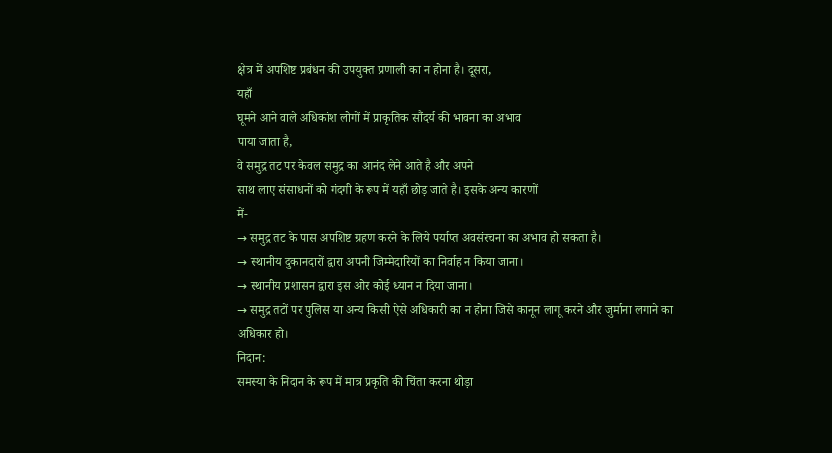क्षेत्र में अपशिष्ट प्रबंधन की उपयुक्त प्रणाली का न होना है। दूसरा,
यहाँ
घूमने आने वाले अधिकांश लोगों में प्राकृतिक सौंदर्य की भावना का अभाव
पाया जाता है,
वे समुद्र तट पर केवल समुद्र का आनंद लेने आते है और अपने
साथ लाए संसाधनों को गंदगी के रूप में यहाँ छोड़ जाते है। इसके अन्य कारणों
में-
→ समुद्र तट के पास अपशिष्ट ग्रहण करने के लिये पर्याप्त अवसंरचना का अभाव हो सकता है।
→ स्थानीय दुकानदारों द्वारा अपनी जिम्मेदारियों का निर्वाह न किया जाना।
→ स्थानीय प्रशासन द्वारा इस ओर कोई ध्यान न दिया जाना।
→ समुद्र तटों पर पुलिस या अन्य किसी ऐसे अधिकारी का न होना जिसे कानून लागू करने और जुर्माना लगाने का
अधिकार हो।
निदान:
समस्या के निदान के रूप में मात्र प्रकृति की चिंता करना थोड़ा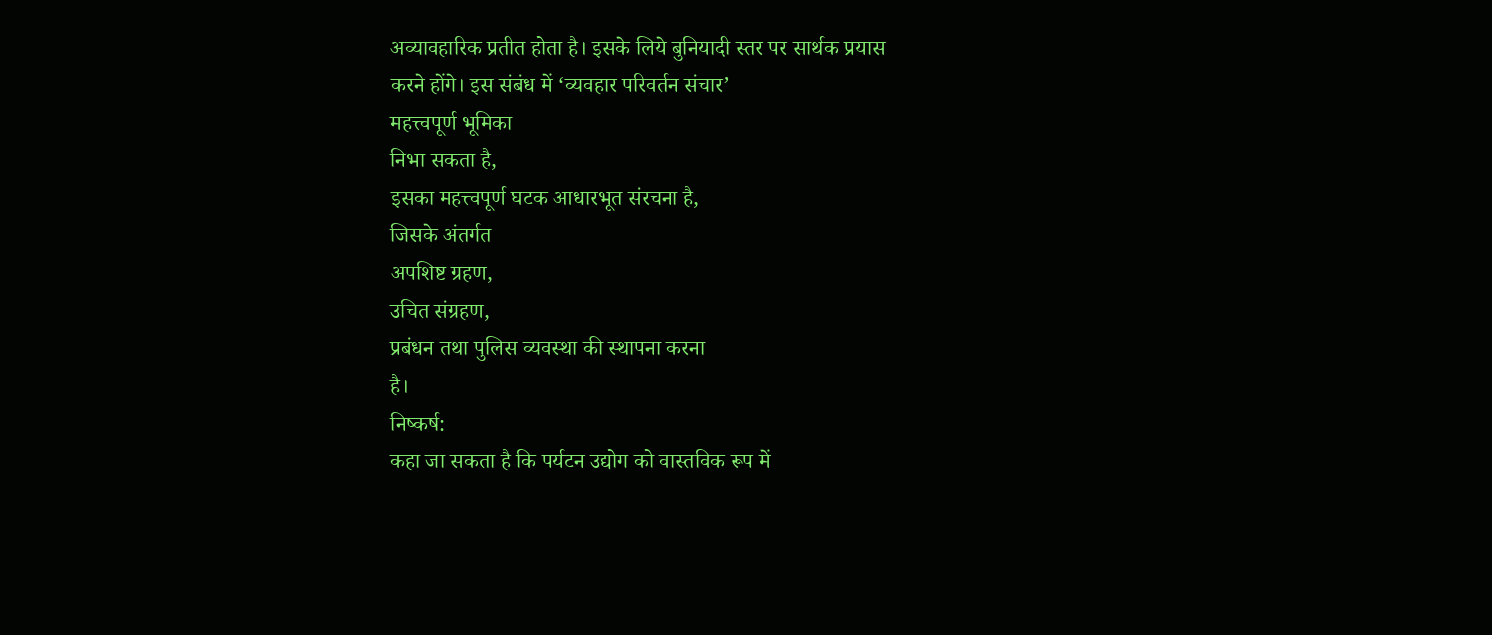अव्यावहारिक प्रतीत होता है। इसके लिये बुनियादी स्तर पर सार्थक प्रयास
करने होंगे। इस संबंध में ‘व्यवहार परिवर्तन संचार’
महत्त्वपूर्ण भूमिका
निभा सकता है,
इसका महत्त्वपूर्ण घटक आधारभूत संरचना है,
जिसके अंतर्गत
अपशिष्ट ग्रहण,
उचित संग्रहण,
प्रबंधन तथा पुलिस व्यवस्था की स्थापना करना
है।
निष्कर्ष:
कहा जा सकता है कि पर्यटन उद्योग को वास्तविक रूप में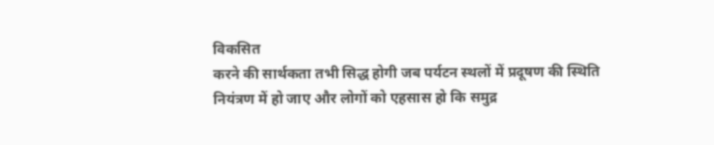विकसित
करने की सार्थकता तभी सिद्ध होगी जब पर्यटन स्थलों में प्रदूषण की स्थिति
नियंत्रण में हो जाए और लोगों को एहसास हो कि समुद्र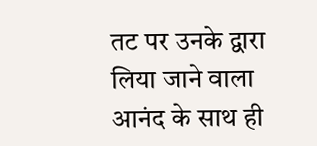तट पर उनके द्वारा
लिया जाने वाला आनंद के साथ ही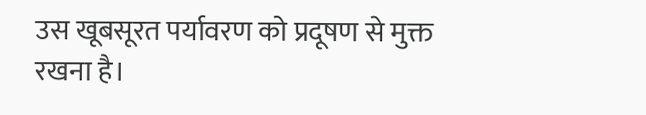उस खूबसूरत पर्यावरण को प्रदूषण से मुक्त
रखना है।